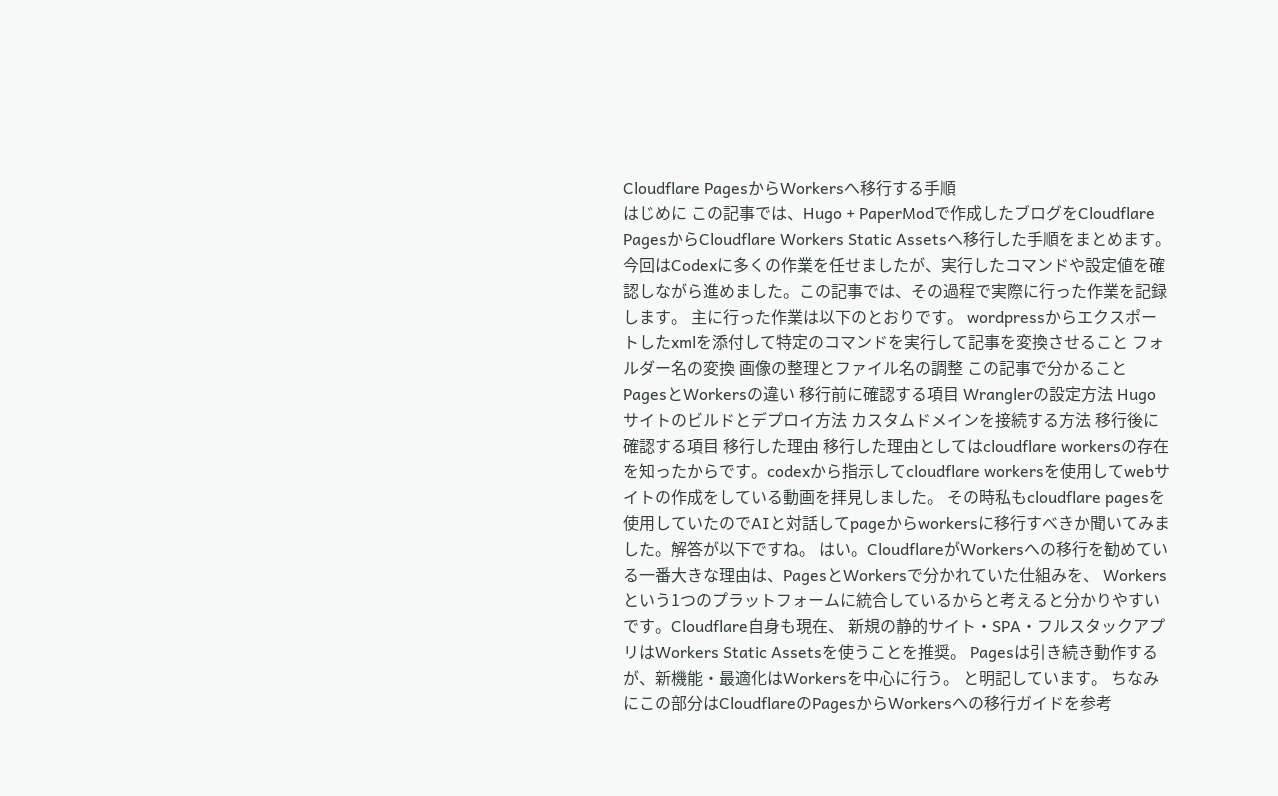Cloudflare PagesからWorkersへ移行する手順
はじめに この記事では、Hugo + PaperModで作成したブログをCloudflare PagesからCloudflare Workers Static Assetsへ移行した手順をまとめます。 今回はCodexに多くの作業を任せましたが、実行したコマンドや設定値を確認しながら進めました。この記事では、その過程で実際に行った作業を記録します。 主に行った作業は以下のとおりです。 wordpressからエクスポートしたxmlを添付して特定のコマンドを実行して記事を変換させること フォルダー名の変換 画像の整理とファイル名の調整 この記事で分かること PagesとWorkersの違い 移行前に確認する項目 Wranglerの設定方法 Hugoサイトのビルドとデプロイ方法 カスタムドメインを接続する方法 移行後に確認する項目 移行した理由 移行した理由としてはcloudflare workersの存在を知ったからです。codexから指示してcloudflare workersを使用してwebサイトの作成をしている動画を拝見しました。 その時私もcloudflare pagesを使用していたのでAIと対話してpageからworkersに移行すべきか聞いてみました。解答が以下ですね。 はい。CloudflareがWorkersへの移行を勧めている一番大きな理由は、PagesとWorkersで分かれていた仕組みを、 Workersという1つのプラットフォームに統合しているからと考えると分かりやすいです。Cloudflare自身も現在、 新規の静的サイト・SPA・フルスタックアプリはWorkers Static Assetsを使うことを推奨。 Pagesは引き続き動作するが、新機能・最適化はWorkersを中心に行う。 と明記しています。 ちなみにこの部分はCloudflareのPagesからWorkersへの移行ガイドを参考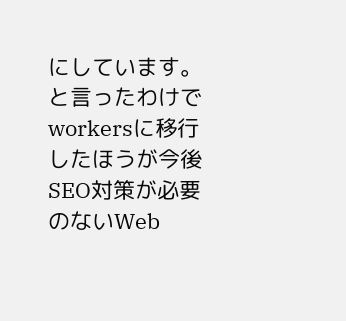にしています。 と言ったわけでworkersに移行したほうが今後SEO対策が必要のないWeb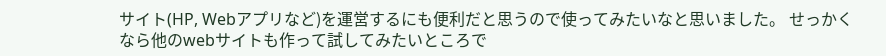サイト(HP, Webアプリなど)を運営するにも便利だと思うので使ってみたいなと思いました。 せっかくなら他のwebサイトも作って試してみたいところで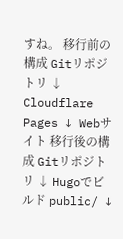すね。 移行前の構成 Gitリポジトリ ↓ Cloudflare Pages ↓ Webサイト 移行後の構成 Gitリポジトリ ↓ Hugoでビルド public/ ↓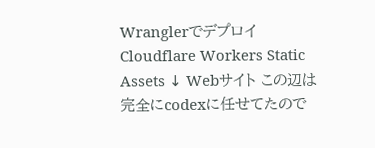Wranglerでデプロイ Cloudflare Workers Static Assets ↓ Webサイト この辺は完全にcodexに任せてたので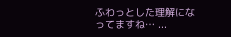ふわっとした理解になってますね… ...